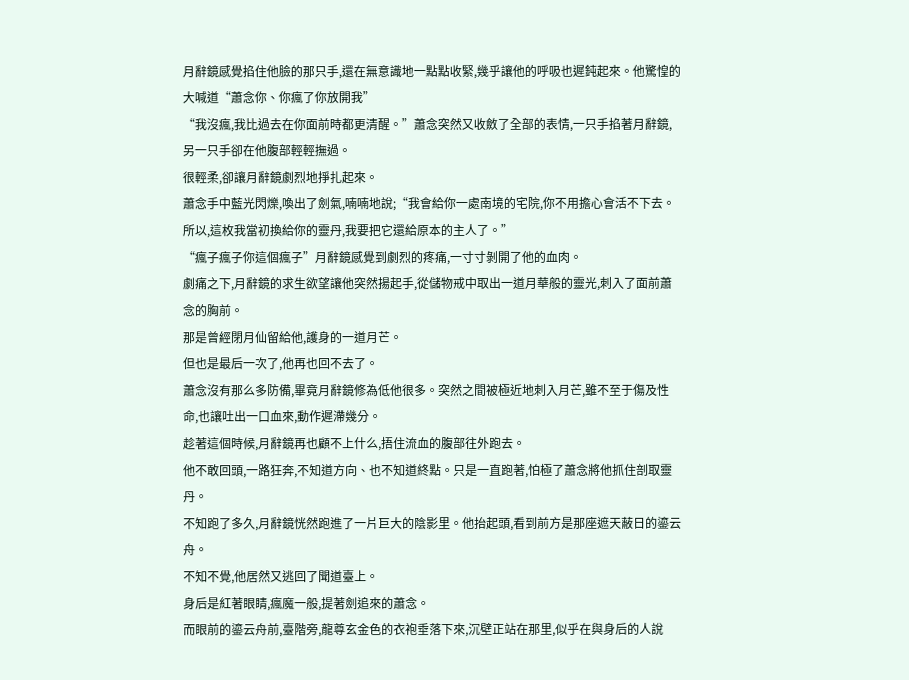月辭鏡感覺掐住他臉的那只手,還在無意識地一點點收緊,幾乎讓他的呼吸也遲鈍起來。他驚惶的大喊道“蕭念你、你瘋了你放開我”
“我沒瘋,我比過去在你面前時都更清醒。”蕭念突然又收斂了全部的表情,一只手掐著月辭鏡,另一只手卻在他腹部輕輕撫過。
很輕柔,卻讓月辭鏡劇烈地掙扎起來。
蕭念手中藍光閃爍,喚出了劍氣,喃喃地說;“我會給你一處南境的宅院,你不用擔心會活不下去。所以,這枚我當初換給你的靈丹,我要把它還給原本的主人了。”
“瘋子瘋子你這個瘋子”月辭鏡感覺到劇烈的疼痛,一寸寸剝開了他的血肉。
劇痛之下,月辭鏡的求生欲望讓他突然揚起手,從儲物戒中取出一道月華般的靈光,刺入了面前蕭念的胸前。
那是曾經閉月仙留給他,護身的一道月芒。
但也是最后一次了,他再也回不去了。
蕭念沒有那么多防備,畢竟月辭鏡修為低他很多。突然之間被極近地刺入月芒,雖不至于傷及性命,也讓吐出一口血來,動作遲滯幾分。
趁著這個時候,月辭鏡再也顧不上什么,捂住流血的腹部往外跑去。
他不敢回頭,一路狂奔,不知道方向、也不知道終點。只是一直跑著,怕極了蕭念將他抓住剖取靈丹。
不知跑了多久,月辭鏡恍然跑進了一片巨大的陰影里。他抬起頭,看到前方是那座遮天蔽日的鎏云舟。
不知不覺,他居然又逃回了聞道臺上。
身后是紅著眼睛,瘋魔一般,提著劍追來的蕭念。
而眼前的鎏云舟前,臺階旁,龍尊玄金色的衣袍垂落下來,沉壁正站在那里,似乎在與身后的人說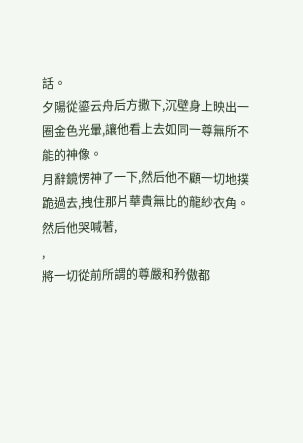話。
夕陽從鎏云舟后方撒下,沉壁身上映出一圈金色光暈,讓他看上去如同一尊無所不能的神像。
月辭鏡愣神了一下,然后他不顧一切地撲跪過去,拽住那片華貴無比的龍紗衣角。
然后他哭喊著,
,
將一切從前所謂的尊嚴和矜傲都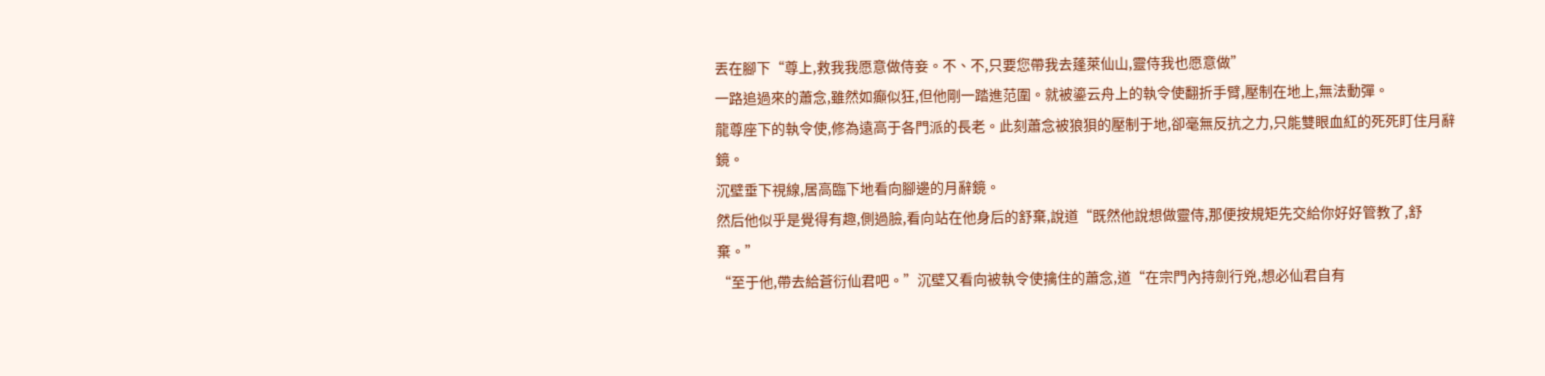丟在腳下“尊上,救我我愿意做侍妾。不、不,只要您帶我去蓬萊仙山,靈侍我也愿意做”
一路追過來的蕭念,雖然如癲似狂,但他剛一踏進范圍。就被鎏云舟上的執令使翻折手臂,壓制在地上,無法動彈。
龍尊座下的執令使,修為遠高于各門派的長老。此刻蕭念被狼狽的壓制于地,卻毫無反抗之力,只能雙眼血紅的死死盯住月辭鏡。
沉壁垂下視線,居高臨下地看向腳邊的月辭鏡。
然后他似乎是覺得有趣,側過臉,看向站在他身后的舒棄,說道“既然他說想做靈侍,那便按規矩先交給你好好管教了,舒棄。”
“至于他,帶去給蒼衍仙君吧。”沉壁又看向被執令使擒住的蕭念,道“在宗門內持劍行兇,想必仙君自有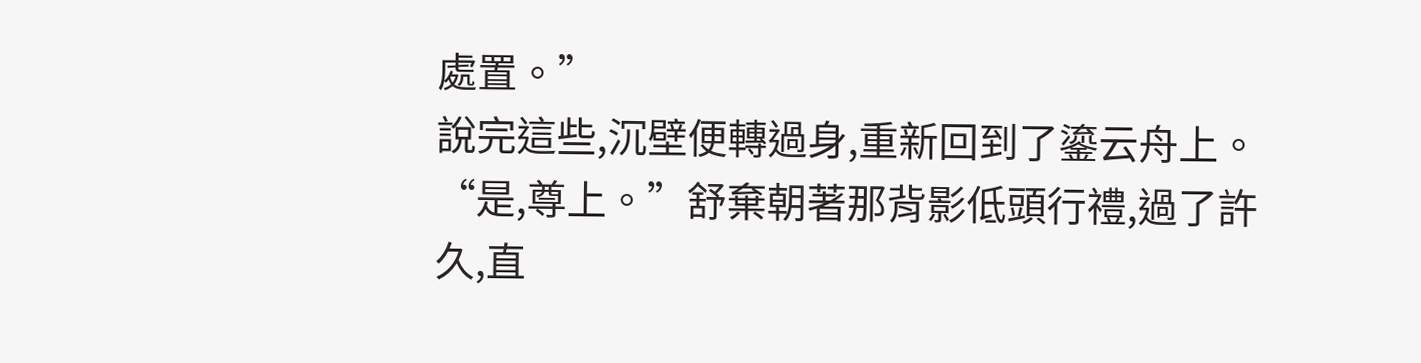處置。”
說完這些,沉壁便轉過身,重新回到了鎏云舟上。
“是,尊上。”舒棄朝著那背影低頭行禮,過了許久,直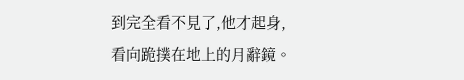到完全看不見了,他才起身,看向跪撲在地上的月辭鏡。